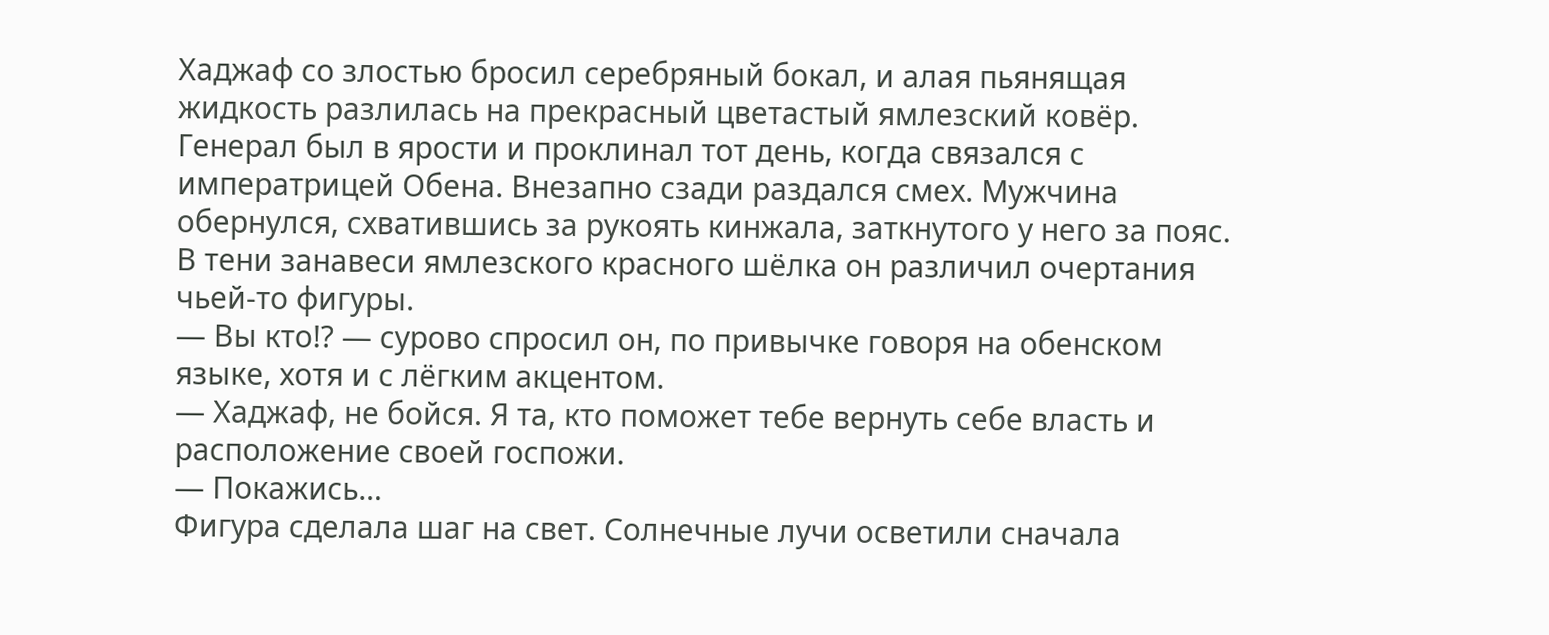Хаджаф со злостью бросил серебряный бокал, и алая пьянящая жидкость разлилась на прекрасный цветастый ямлезский ковёр. Генерал был в ярости и проклинал тот день, когда связался с императрицей Обена. Внезапно сзади раздался смех. Мужчина обернулся, схватившись за рукоять кинжала, заткнутого у него за пояс. В тени занавеси ямлезского красного шёлка он различил очертания чьей-то фигуры.
— Вы кто!? — сурово спросил он, по привычке говоря на обенском языке, хотя и с лёгким акцентом.
— Хаджаф, не бойся. Я та, кто поможет тебе вернуть себе власть и расположение своей госпожи.
— Покажись…
Фигура сделала шаг на свет. Солнечные лучи осветили сначала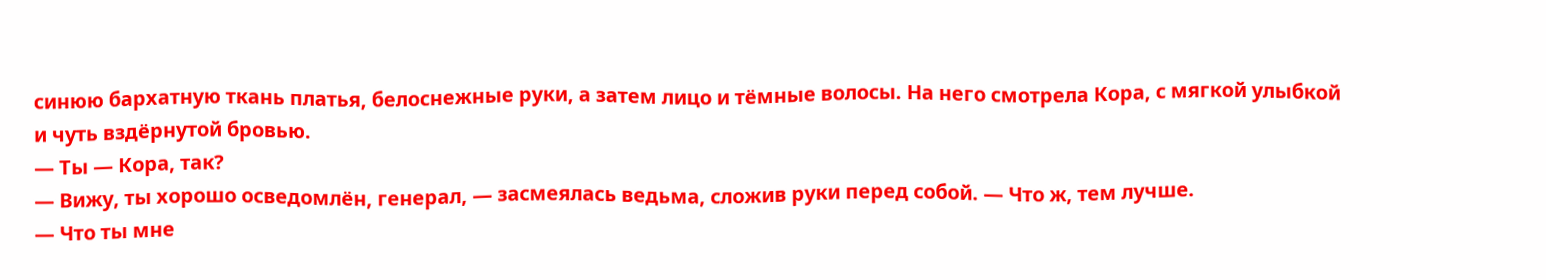синюю бархатную ткань платья, белоснежные руки, а затем лицо и тёмные волосы. На него смотрела Кора, с мягкой улыбкой и чуть вздёрнутой бровью.
— Ты — Кора, так?
— Вижу, ты хорошо осведомлён, генерал, — засмеялась ведьма, сложив руки перед собой. — Что ж, тем лучше.
— Что ты мне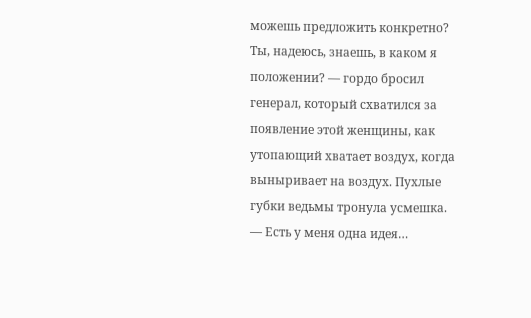можешь предложить конкретно? Ты, надеюсь, знаешь, в каком я положении? — гордо бросил генерал, который схватился за появление этой женщины, как утопающий хватает воздух, когда выныривает на воздух. Пухлые губки ведьмы тронула усмешка.
— Есть у меня одна идея…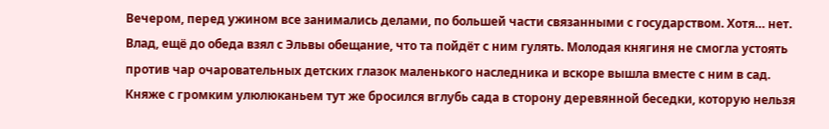Вечером, перед ужином все занимались делами, по большей части связанными с государством. Хотя… нет. Влад, ещё до обеда взял с Эльвы обещание, что та пойдёт с ним гулять. Молодая княгиня не смогла устоять против чар очаровательных детских глазок маленького наследника и вскоре вышла вместе с ним в сад. Княже с громким улюлюканьем тут же бросился вглубь сада в сторону деревянной беседки, которую нельзя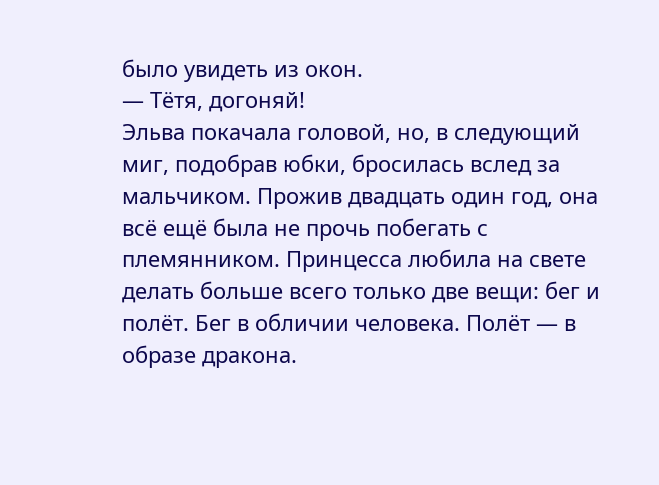было увидеть из окон.
— Тётя, догоняй!
Эльва покачала головой, но, в следующий миг, подобрав юбки, бросилась вслед за мальчиком. Прожив двадцать один год, она всё ещё была не прочь побегать с племянником. Принцесса любила на свете делать больше всего только две вещи: бег и полёт. Бег в обличии человека. Полёт — в образе дракона.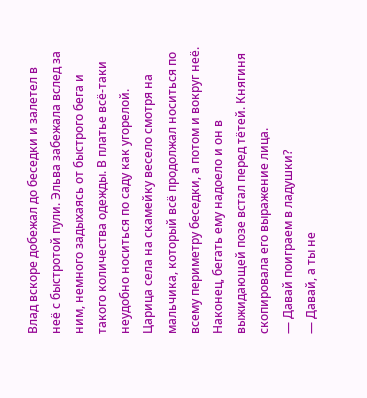Влад вскоре добежал до беседки и залетел в неё с быстротой пули. Эльва забежала вслед за ним, немного задыхаясь от быстрого бега и такого количества одежды. В платье всё-таки неудобно носиться по саду как угорелой. Царица села на скамейку весело смотря на мальчика, который всё продолжал носиться по всему периметру беседки, а потом и вокруг неё. Наконец, бегать ему надоело и он в выжидающей позе встал перед тётей. Княгиня скопировала его выражение лица.
— Давай поиграем в ладушки?
— Давай, а ты не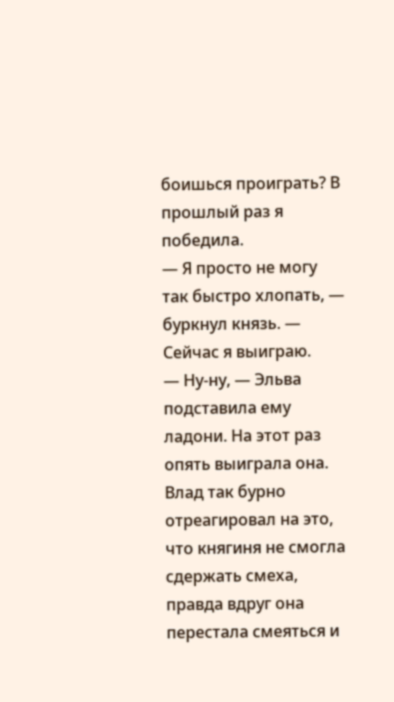боишься проиграть? В прошлый раз я победила.
— Я просто не могу так быстро хлопать, — буркнул князь. — Сейчас я выиграю.
— Ну-ну, — Эльва подставила ему ладони. На этот раз опять выиграла она. Влад так бурно отреагировал на это, что княгиня не смогла сдержать смеха, правда вдруг она перестала смеяться и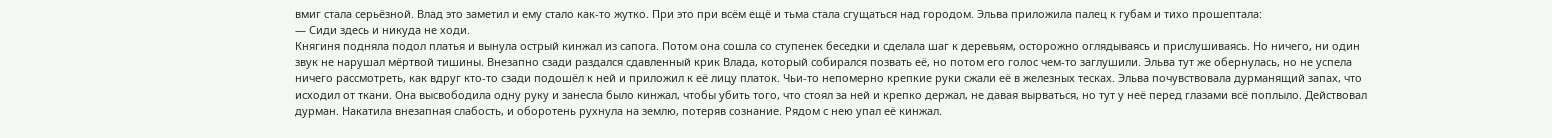вмиг стала серьёзной. Влад это заметил и ему стало как-то жутко. При это при всём ещё и тьма стала сгущаться над городом. Эльва приложила палец к губам и тихо прошептала:
— Сиди здесь и никуда не ходи.
Княгиня подняла подол платья и вынула острый кинжал из сапога. Потом она сошла со ступенек беседки и сделала шаг к деревьям, осторожно оглядываясь и прислушиваясь. Но ничего, ни один звук не нарушал мёртвой тишины. Внезапно сзади раздался сдавленный крик Влада, который собирался позвать её, но потом его голос чем-то заглушили. Эльва тут же обернулась, но не успела ничего рассмотреть, как вдруг кто-то сзади подошёл к ней и приложил к её лицу платок. Чьи-то непомерно крепкие руки сжали её в железных тесках. Эльва почувствовала дурманящий запах, что исходил от ткани. Она высвободила одну руку и занесла было кинжал, чтобы убить того, что стоял за ней и крепко держал, не давая вырваться, но тут у неё перед глазами всё поплыло. Действовал дурман. Накатила внезапная слабость, и оборотень рухнула на землю, потеряв сознание. Рядом с нею упал её кинжал.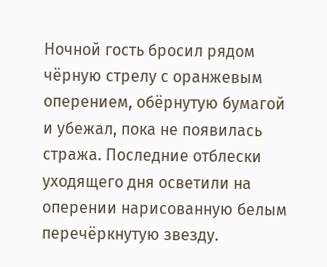Ночной гость бросил рядом чёрную стрелу с оранжевым оперением, обёрнутую бумагой и убежал, пока не появилась стража. Последние отблески уходящего дня осветили на оперении нарисованную белым перечёркнутую звезду.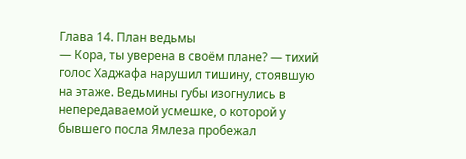Глава 14. План ведьмы
— Кора, ты уверена в своём плане? — тихий голос Хаджафа нарушил тишину, стоявшую на этаже. Ведьмины губы изогнулись в непередаваемой усмешке, о которой у бывшего посла Ямлеза пробежал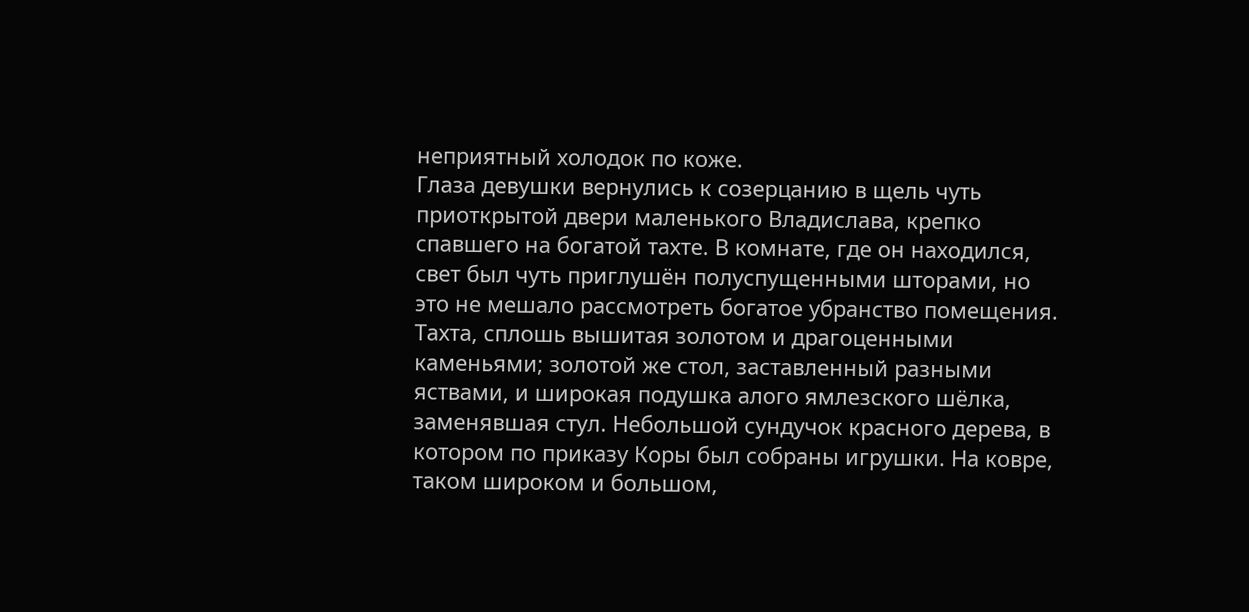неприятный холодок по коже.
Глаза девушки вернулись к созерцанию в щель чуть приоткрытой двери маленького Владислава, крепко спавшего на богатой тахте. В комнате, где он находился, свет был чуть приглушён полуспущенными шторами, но это не мешало рассмотреть богатое убранство помещения. Тахта, сплошь вышитая золотом и драгоценными каменьями; золотой же стол, заставленный разными яствами, и широкая подушка алого ямлезского шёлка, заменявшая стул. Небольшой сундучок красного дерева, в котором по приказу Коры был собраны игрушки. На ковре, таком широком и большом,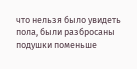что нельзя было увидеть пола, были разбросаны подушки поменьше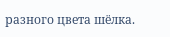разного цвета шёлка.